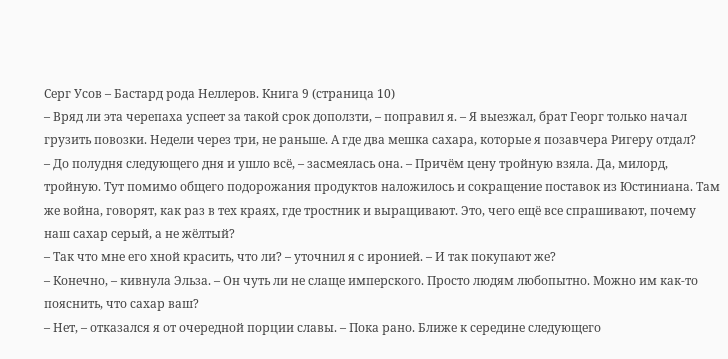Серг Усов – Бастард рода Неллеров. Книга 9 (страница 10)
– Вряд ли эта черепаха успеет за такой срок доползти, – поправил я. – Я выезжал, брат Георг только начал грузить повозки. Недели через три, не раньше. А где два мешка сахара, которые я позавчера Ригеру отдал?
– До полудня следующего дня и ушло всё, – засмеялась она. – Причём цену тройную взяла. Да, милорд, тройную. Тут помимо общего подорожания продуктов наложилось и сокращение поставок из Юстиниана. Там же война, говорят, как раз в тех краях, где тростник и выращивают. Это, чего ещё все спрашивают, почему наш сахар серый, а не жёлтый?
– Так что мне его хной красить, что ли? – уточнил я с иронией. – И так покупают же?
– Конечно, – кивнула Эльза. – Он чуть ли не слаще имперского. Просто людям любопытно. Можно им как-то пояснить, что сахар ваш?
– Нет, – отказался я от очередной порции славы. – Пока рано. Ближе к середине следующего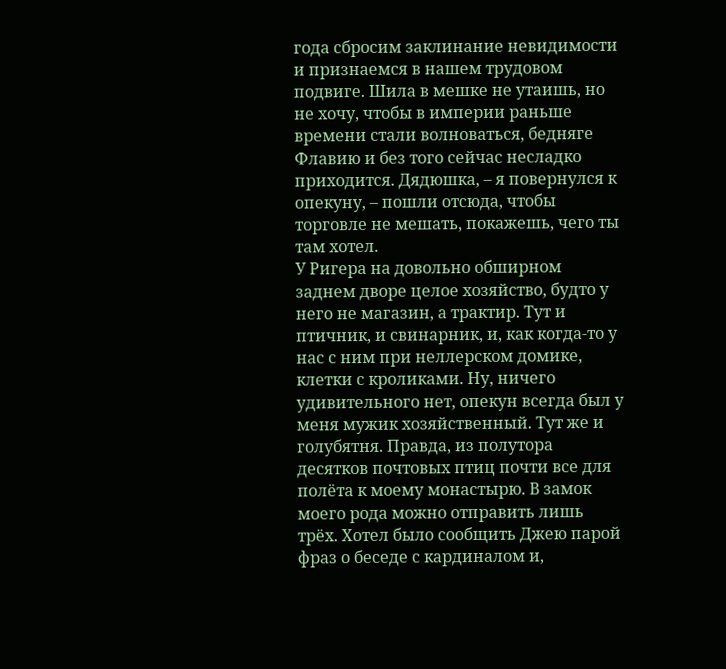года сбросим заклинание невидимости и признаемся в нашем трудовом подвиге. Шила в мешке не утаишь, но не хочу, чтобы в империи раньше времени стали волноваться, бедняге Флавию и без того сейчас несладко приходится. Дядюшка, – я повернулся к опекуну, – пошли отсюда, чтобы торговле не мешать, покажешь, чего ты там хотел.
У Ригера на довольно обширном заднем дворе целое хозяйство, будто у него не магазин, а трактир. Тут и птичник, и свинарник, и, как когда-то у нас с ним при неллерском домике, клетки с кроликами. Ну, ничего удивительного нет, опекун всегда был у меня мужик хозяйственный. Тут же и голубятня. Правда, из полутора десятков почтовых птиц почти все для полёта к моему монастырю. В замок моего рода можно отправить лишь трёх. Хотел было сообщить Джею парой фраз о беседе с кардиналом и,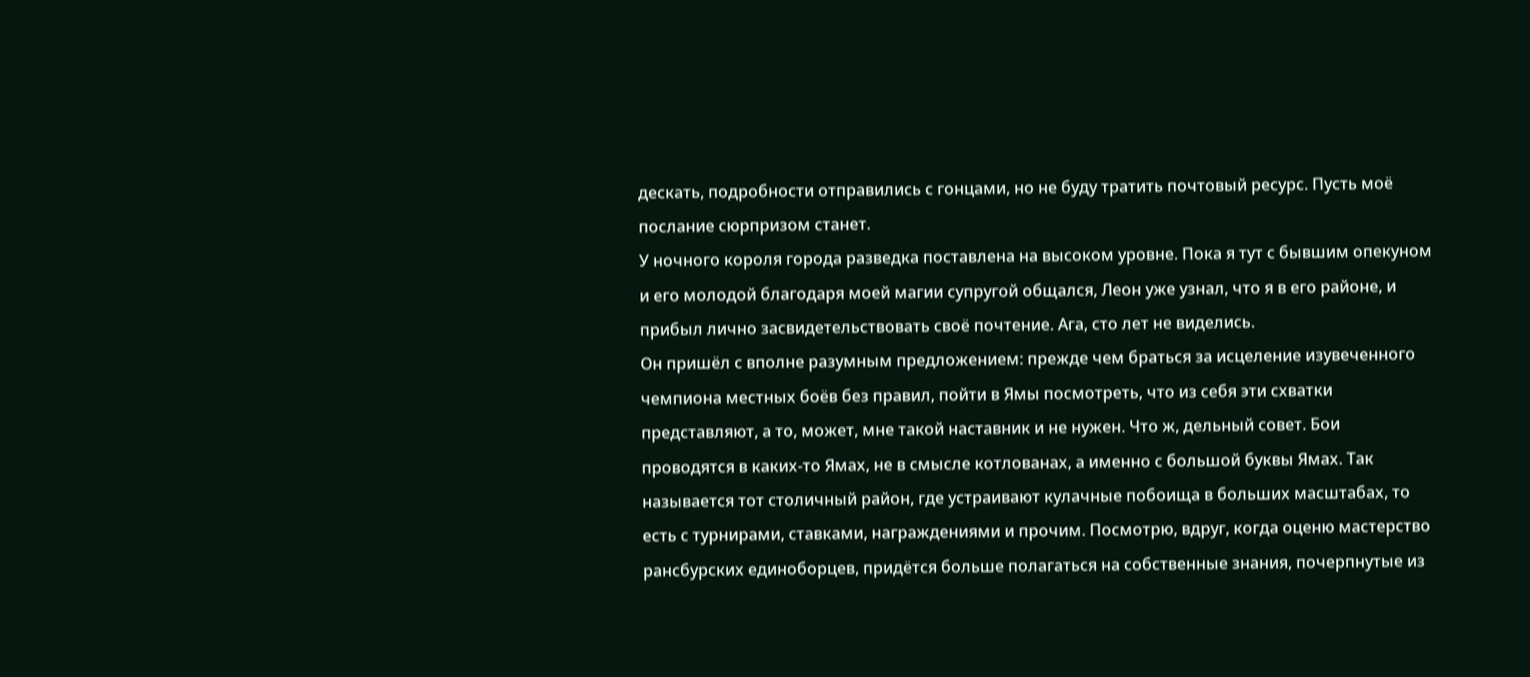дескать, подробности отправились с гонцами, но не буду тратить почтовый ресурс. Пусть моё послание сюрпризом станет.
У ночного короля города разведка поставлена на высоком уровне. Пока я тут с бывшим опекуном и его молодой благодаря моей магии супругой общался, Леон уже узнал, что я в его районе, и прибыл лично засвидетельствовать своё почтение. Ага, сто лет не виделись.
Он пришёл с вполне разумным предложением: прежде чем браться за исцеление изувеченного чемпиона местных боёв без правил, пойти в Ямы посмотреть, что из себя эти схватки представляют, а то, может, мне такой наставник и не нужен. Что ж, дельный совет. Бои проводятся в каких-то Ямах, не в смысле котлованах, а именно с большой буквы Ямах. Так называется тот столичный район, где устраивают кулачные побоища в больших масштабах, то есть с турнирами, ставками, награждениями и прочим. Посмотрю, вдруг, когда оценю мастерство рансбурских единоборцев, придётся больше полагаться на собственные знания, почерпнутые из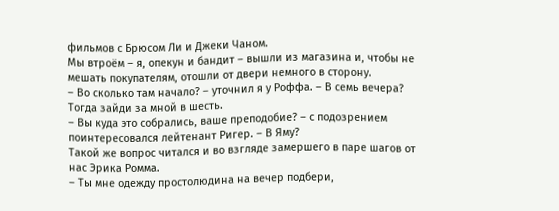фильмов с Брюсом Ли и Джеки Чаном.
Мы втроём – я, опекун и бандит – вышли из магазина и, чтобы не мешать покупателям, отошли от двери немного в сторону.
– Во сколько там начало? – уточнил я у Роффа. – В семь вечера? Тогда зайди за мной в шесть.
– Вы куда это собрались, ваше преподобие? – с подозрением поинтересовался лейтенант Ригер. – В Яму?
Такой же вопрос читался и во взгляде замершего в паре шагов от нас Эрика Ромма.
– Ты мне одежду простолюдина на вечер подбери,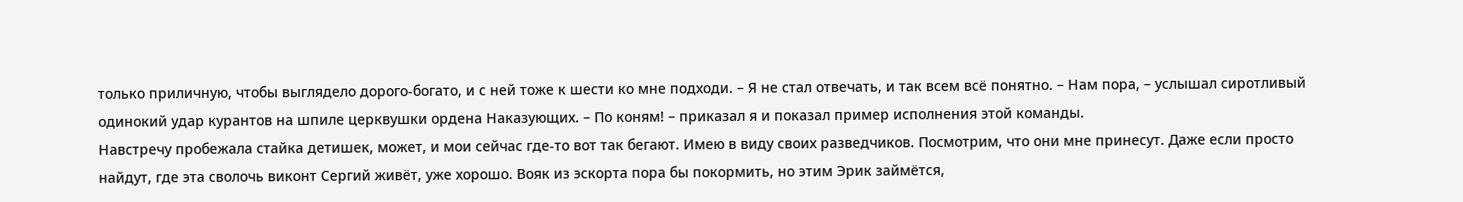только приличную, чтобы выглядело дорого-богато, и с ней тоже к шести ко мне подходи. – Я не стал отвечать, и так всем всё понятно. – Нам пора, – услышал сиротливый одинокий удар курантов на шпиле церквушки ордена Наказующих. – По коням! – приказал я и показал пример исполнения этой команды.
Навстречу пробежала стайка детишек, может, и мои сейчас где-то вот так бегают. Имею в виду своих разведчиков. Посмотрим, что они мне принесут. Даже если просто найдут, где эта сволочь виконт Сергий живёт, уже хорошо. Вояк из эскорта пора бы покормить, но этим Эрик займётся,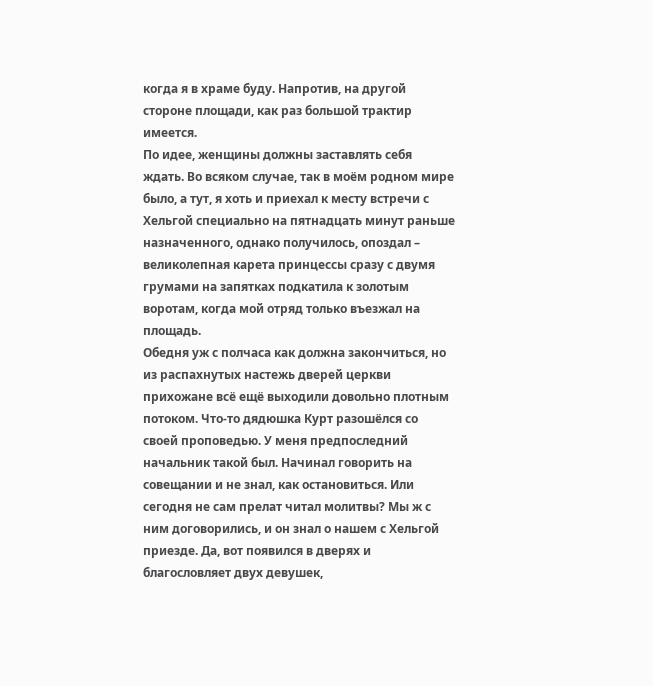когда я в храме буду. Напротив, на другой стороне площади, как раз большой трактир имеется.
По идее, женщины должны заставлять себя ждать. Во всяком случае, так в моём родном мире было, а тут, я хоть и приехал к месту встречи с Хельгой специально на пятнадцать минут раньше назначенного, однако получилось, опоздал – великолепная карета принцессы сразу с двумя грумами на запятках подкатила к золотым воротам, когда мой отряд только въезжал на площадь.
Обедня уж с полчаса как должна закончиться, но из распахнутых настежь дверей церкви прихожане всё ещё выходили довольно плотным потоком. Что-то дядюшка Курт разошёлся со своей проповедью. У меня предпоследний начальник такой был. Начинал говорить на совещании и не знал, как остановиться. Или сегодня не сам прелат читал молитвы? Мы ж с ним договорились, и он знал о нашем с Хельгой приезде. Да, вот появился в дверях и благословляет двух девушек,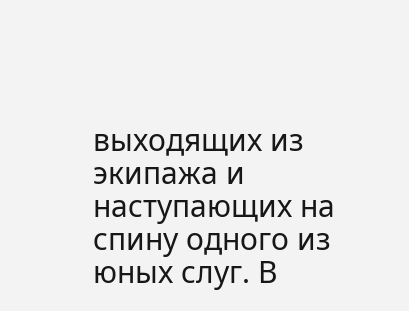выходящих из экипажа и наступающих на спину одного из юных слуг. В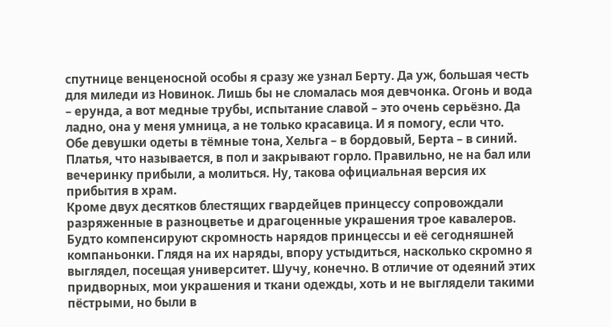спутнице венценосной особы я сразу же узнал Берту. Да уж, большая честь для миледи из Новинок. Лишь бы не сломалась моя девчонка. Огонь и вода – ерунда, а вот медные трубы, испытание славой – это очень серьёзно. Да ладно, она у меня умница, а не только красавица. И я помогу, если что.
Обе девушки одеты в тёмные тона, Хельга – в бордовый, Берта – в синий. Платья, что называется, в пол и закрывают горло. Правильно, не на бал или вечеринку прибыли, а молиться. Ну, такова официальная версия их прибытия в храм.
Кроме двух десятков блестящих гвардейцев принцессу сопровождали разряженные в разноцветье и драгоценные украшения трое кавалеров. Будто компенсируют скромность нарядов принцессы и её сегодняшней компаньонки. Глядя на их наряды, впору устыдиться, насколько скромно я выглядел, посещая университет. Шучу, конечно. В отличие от одеяний этих придворных, мои украшения и ткани одежды, хоть и не выглядели такими пёстрыми, но были в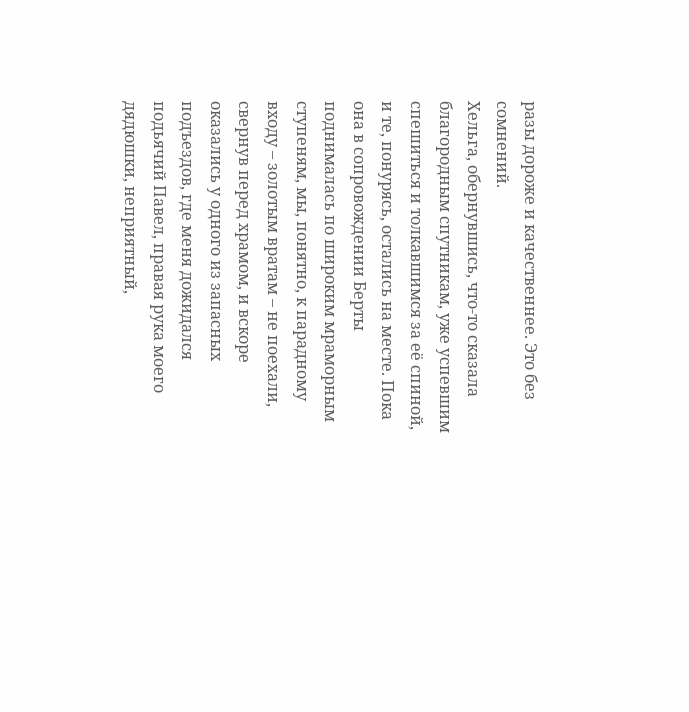разы дороже и качественнее. Это без сомнений.
Хельга, обернувшись, что-то сказала благородным спутникам, уже успевшим спешиться и толкавшимся за её спиной, и те, понурясь, остались на месте. Пока она в сопровождении Берты поднималась по широким мраморным ступеням, мы, понятно, к парадному входу – золотым вратам – не поехали, свернув перед храмом, и вскоре оказались у одного из запасных подъездов, где меня дожидался подьячий Павел, правая рука моего дядюшки, неприятный,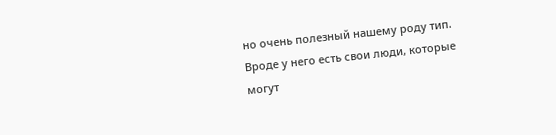но очень полезный нашему роду тип. Вроде у него есть свои люди, которые могут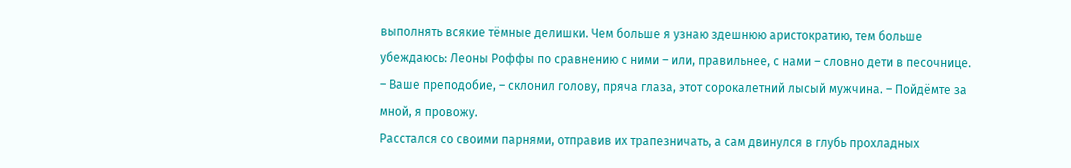выполнять всякие тёмные делишки. Чем больше я узнаю здешнюю аристократию, тем больше убеждаюсь: Леоны Роффы по сравнению с ними – или, правильнее, с нами – словно дети в песочнице.
– Ваше преподобие, – склонил голову, пряча глаза, этот сорокалетний лысый мужчина. – Пойдёмте за мной, я провожу.
Расстался со своими парнями, отправив их трапезничать, а сам двинулся в глубь прохладных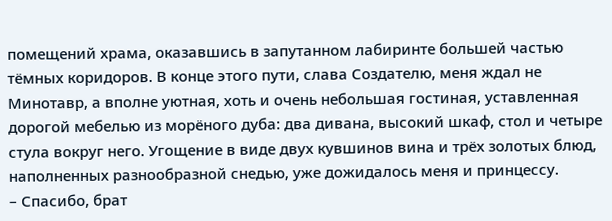помещений храма, оказавшись в запутанном лабиринте большей частью тёмных коридоров. В конце этого пути, слава Создателю, меня ждал не Минотавр, а вполне уютная, хоть и очень небольшая гостиная, уставленная дорогой мебелью из морёного дуба: два дивана, высокий шкаф, стол и четыре стула вокруг него. Угощение в виде двух кувшинов вина и трёх золотых блюд, наполненных разнообразной снедью, уже дожидалось меня и принцессу.
– Спасибо, брат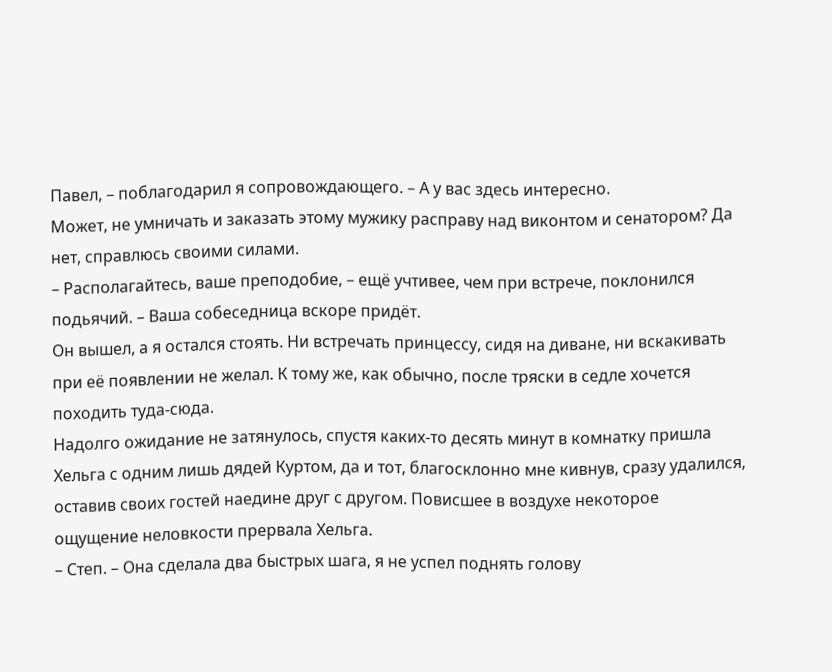Павел, – поблагодарил я сопровождающего. – А у вас здесь интересно.
Может, не умничать и заказать этому мужику расправу над виконтом и сенатором? Да нет, справлюсь своими силами.
– Располагайтесь, ваше преподобие, – ещё учтивее, чем при встрече, поклонился подьячий. – Ваша собеседница вскоре придёт.
Он вышел, а я остался стоять. Ни встречать принцессу, сидя на диване, ни вскакивать при её появлении не желал. К тому же, как обычно, после тряски в седле хочется походить туда-сюда.
Надолго ожидание не затянулось, спустя каких-то десять минут в комнатку пришла Хельга с одним лишь дядей Куртом, да и тот, благосклонно мне кивнув, сразу удалился, оставив своих гостей наедине друг с другом. Повисшее в воздухе некоторое ощущение неловкости прервала Хельга.
– Степ. – Она сделала два быстрых шага, я не успел поднять голову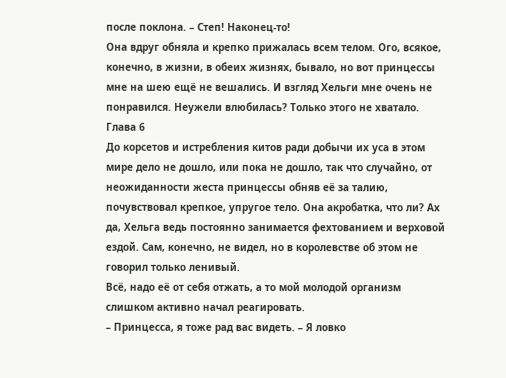после поклона. – Степ! Наконец-то!
Она вдруг обняла и крепко прижалась всем телом. Ого, всякое, конечно, в жизни, в обеих жизнях, бывало, но вот принцессы мне на шею ещё не вешались. И взгляд Хельги мне очень не понравился. Неужели влюбилась? Только этого не хватало.
Глава 6
До корсетов и истребления китов ради добычи их уса в этом мире дело не дошло, или пока не дошло, так что случайно, от неожиданности жеста принцессы обняв её за талию, почувствовал крепкое, упругое тело. Она акробатка, что ли? Ах да, Хельга ведь постоянно занимается фехтованием и верховой ездой. Сам, конечно, не видел, но в королевстве об этом не говорил только ленивый.
Всё, надо её от себя отжать, а то мой молодой организм слишком активно начал реагировать.
– Принцесса, я тоже рад вас видеть. – Я ловко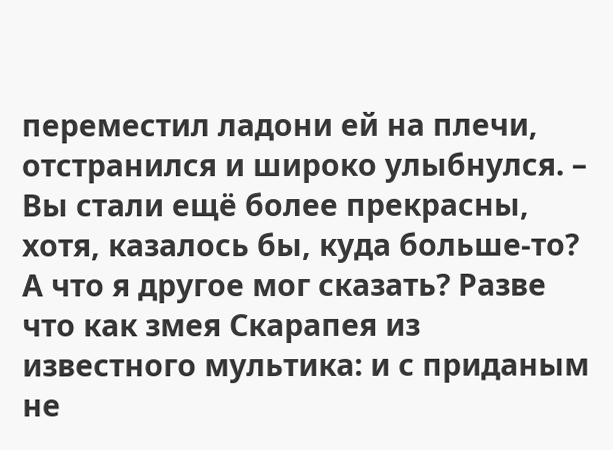переместил ладони ей на плечи, отстранился и широко улыбнулся. – Вы стали ещё более прекрасны, хотя, казалось бы, куда больше-то?
А что я другое мог сказать? Разве что как змея Скарапея из известного мультика: и с приданым не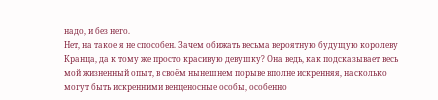надо, и без него.
Нет, на такое я не способен. Зачем обижать весьма вероятную будущую королеву Кранца, да к тому же просто красивую девушку? Она ведь, как подсказывает весь мой жизненный опыт, в своём нынешнем порыве вполне искренняя, насколько могут быть искренними венценосные особы, особенно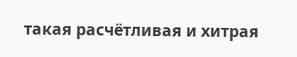такая расчётливая и хитрая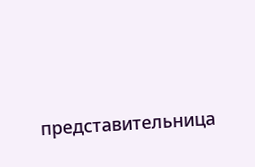представительница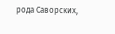рода Саворских,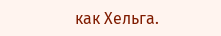как Хельга.